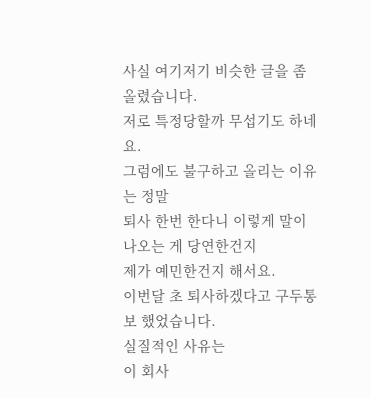사실 여기저기 비슷한 글을 좀 올렸습니다.
저로 특정당할까 무섭기도 하네요.
그럼에도 불구하고 올리는 이유는 정말
퇴사 한번 한다니 이렇게 말이 나오는 게 당연한건지
제가 예민한건지 해서요.
이번달 초 퇴사하겠다고 구두통보 했었습니다.
실질적인 사유는
이 회사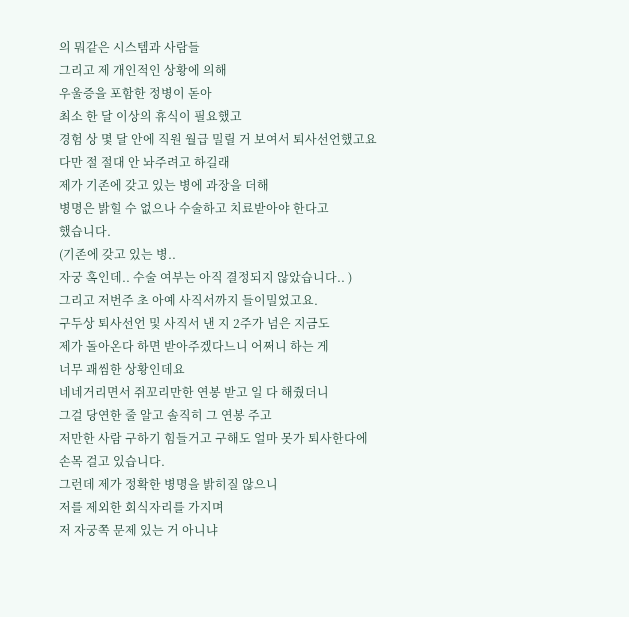의 뭐같은 시스템과 사람들
그리고 제 개인적인 상황에 의해
우울증을 포함한 정병이 돋아
최소 한 달 이상의 휴식이 필요했고
경험 상 몇 달 안에 직원 월급 밀릴 거 보여서 퇴사선언했고요
다만 절 절대 안 놔주려고 하길래
제가 기존에 갖고 있는 병에 과장을 더해
병명은 밝힐 수 없으나 수술하고 치료받아야 한다고
했습니다.
(기존에 갖고 있는 병..
자궁 혹인데.. 수술 여부는 아직 결정되지 않았습니다.. )
그리고 저번주 초 아예 사직서까지 들이밀었고요.
구두상 퇴사선언 및 사직서 낸 지 2주가 넘은 지금도
제가 돌아온다 하면 받아주겠다느니 어쩌니 하는 게
너무 괘씸한 상황인데요
네네거리면서 쥐꼬리만한 연봉 받고 일 다 해줬더니
그걸 당연한 줄 알고 솔직히 그 연봉 주고
저만한 사람 구하기 힘들거고 구해도 얼마 못가 퇴사한다에
손목 걸고 있습니다.
그런데 제가 정확한 병명을 밝히질 않으니
저를 제외한 회식자리를 가지며
저 자궁쪽 문제 있는 거 아니냐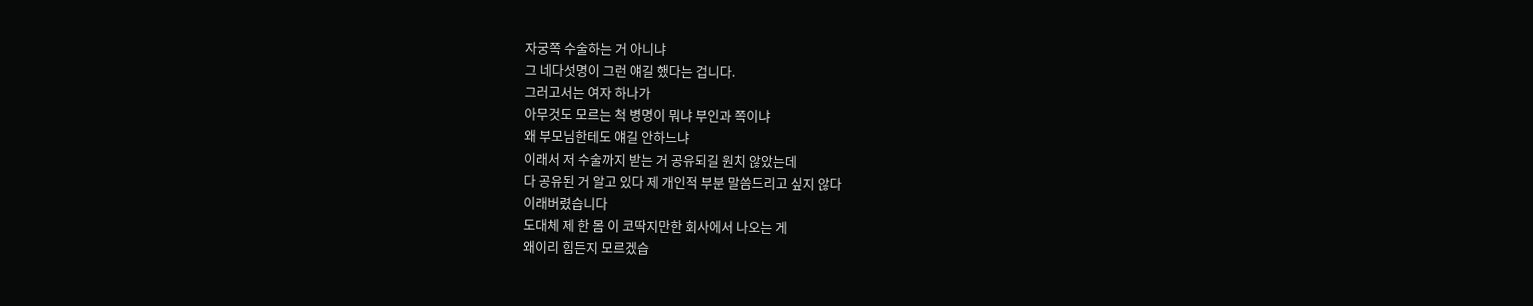자궁쪽 수술하는 거 아니냐
그 네다섯명이 그런 얘길 했다는 겁니다.
그러고서는 여자 하나가
아무것도 모르는 척 병명이 뭐냐 부인과 쪽이냐
왜 부모님한테도 얘길 안하느냐
이래서 저 수술까지 받는 거 공유되길 원치 않았는데
다 공유된 거 알고 있다 제 개인적 부분 말씀드리고 싶지 않다
이래버렸습니다
도대체 제 한 몸 이 코딱지만한 회사에서 나오는 게
왜이리 힘든지 모르겠습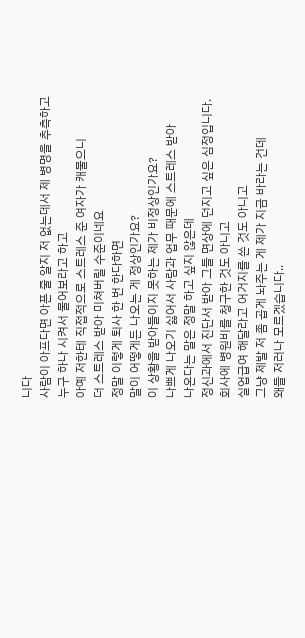니다
사람이 아프다면 아픈 줄 알지 저 없는데서 제 병명을 추측하고
누구 하나 시켜서 물어보라고 하고
아예 저한테 직접적으로 스트레스 준 여자가 캐물으니
더 스트레스 받아 미쳐버릴 수준이네요
정말 이렇게 퇴사 한 번 한다하면
말이 어떻게든 나오는 게 정상인가요?
이 상황을 받아들이지 못하는 제가 비정상인가요?
나쁘게 나오기 싫어서 사람과 업무 때문에 스트레스 받아
나온다는 말은 정말 하고 싶지 않은데
정신과에서 진단서 받아 그들 면상에 던지고 싶은 심정입니다.
회사에 병원비를 청구한 것도 아니고
실업급여 해달라고 어거지를 쓴 것도 아니고
그냥 제발 저 좀 곱게 놔주는 게 제가 지금 바라는 건데
왜들 저러나 모르겠습니다..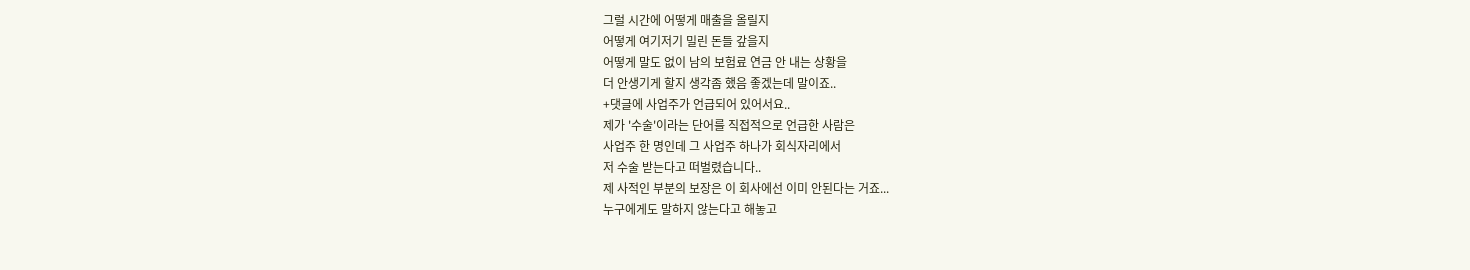그럴 시간에 어떻게 매출을 올릴지
어떻게 여기저기 밀린 돈들 갚을지
어떻게 말도 없이 남의 보험료 연금 안 내는 상황을
더 안생기게 할지 생각좀 했음 좋겠는데 말이죠..
+댓글에 사업주가 언급되어 있어서요..
제가 '수술'이라는 단어를 직접적으로 언급한 사람은
사업주 한 명인데 그 사업주 하나가 회식자리에서
저 수술 받는다고 떠벌렸습니다..
제 사적인 부분의 보장은 이 회사에선 이미 안된다는 거죠...
누구에게도 말하지 않는다고 해놓고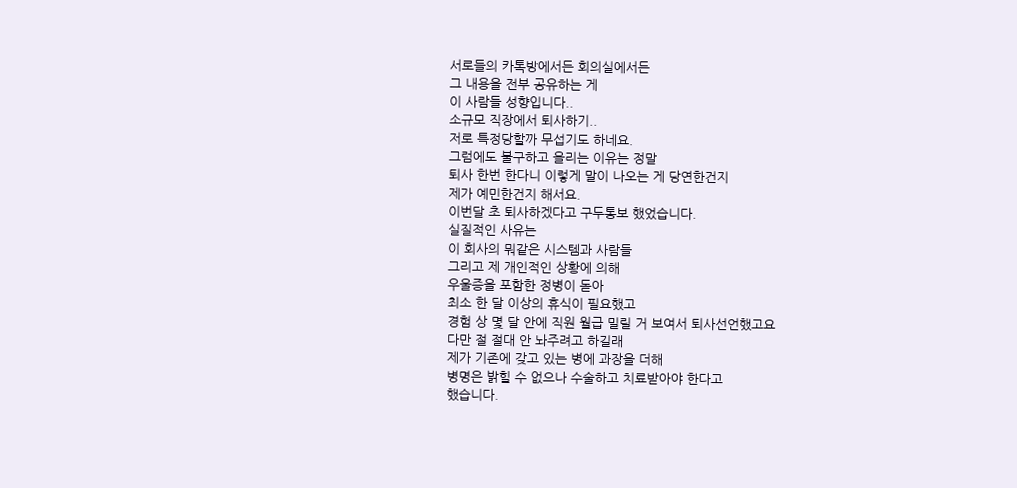서로들의 카톡방에서든 회의실에서든
그 내용을 전부 공유하는 게
이 사람들 성향입니다..
소규모 직장에서 퇴사하기..
저로 특정당할까 무섭기도 하네요.
그럼에도 불구하고 올리는 이유는 정말
퇴사 한번 한다니 이렇게 말이 나오는 게 당연한건지
제가 예민한건지 해서요.
이번달 초 퇴사하겠다고 구두통보 했었습니다.
실질적인 사유는
이 회사의 뭐같은 시스템과 사람들
그리고 제 개인적인 상황에 의해
우울증을 포함한 정병이 돋아
최소 한 달 이상의 휴식이 필요했고
경험 상 몇 달 안에 직원 월급 밀릴 거 보여서 퇴사선언했고요
다만 절 절대 안 놔주려고 하길래
제가 기존에 갖고 있는 병에 과장을 더해
병명은 밝힐 수 없으나 수술하고 치료받아야 한다고
했습니다.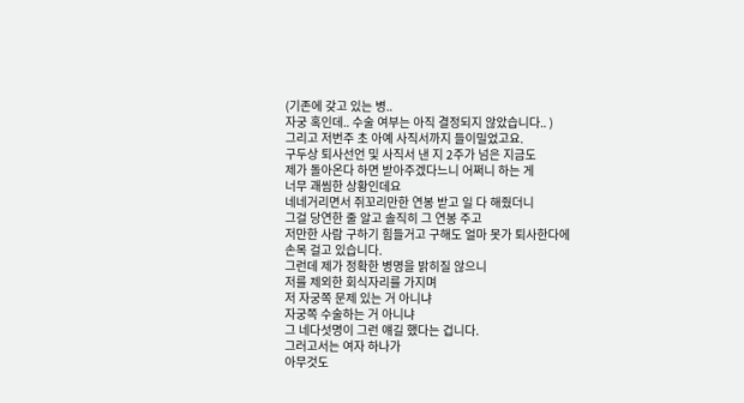(기존에 갖고 있는 병..
자궁 혹인데.. 수술 여부는 아직 결정되지 않았습니다.. )
그리고 저번주 초 아예 사직서까지 들이밀었고요.
구두상 퇴사선언 및 사직서 낸 지 2주가 넘은 지금도
제가 돌아온다 하면 받아주겠다느니 어쩌니 하는 게
너무 괘씸한 상황인데요
네네거리면서 쥐꼬리만한 연봉 받고 일 다 해줬더니
그걸 당연한 줄 알고 솔직히 그 연봉 주고
저만한 사람 구하기 힘들거고 구해도 얼마 못가 퇴사한다에
손목 걸고 있습니다.
그런데 제가 정확한 병명을 밝히질 않으니
저를 제외한 회식자리를 가지며
저 자궁쪽 문제 있는 거 아니냐
자궁쪽 수술하는 거 아니냐
그 네다섯명이 그런 얘길 했다는 겁니다.
그러고서는 여자 하나가
아무것도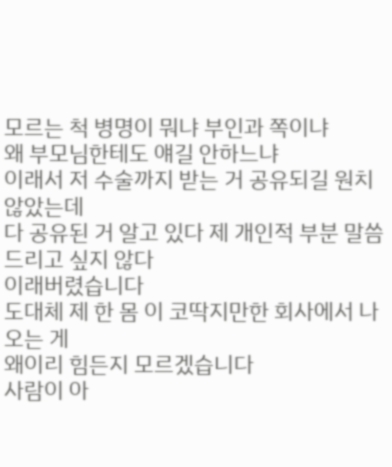모르는 척 병명이 뭐냐 부인과 쪽이냐
왜 부모님한테도 얘길 안하느냐
이래서 저 수술까지 받는 거 공유되길 원치 않았는데
다 공유된 거 알고 있다 제 개인적 부분 말씀드리고 싶지 않다
이래버렸습니다
도대체 제 한 몸 이 코딱지만한 회사에서 나오는 게
왜이리 힘든지 모르겠습니다
사람이 아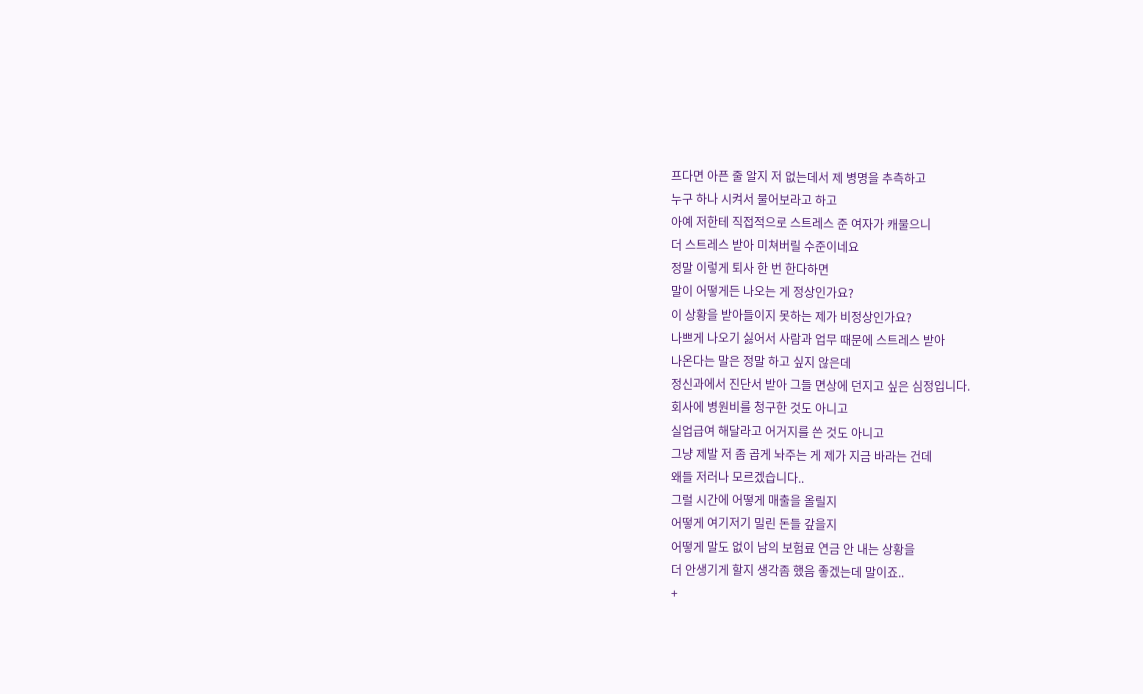프다면 아픈 줄 알지 저 없는데서 제 병명을 추측하고
누구 하나 시켜서 물어보라고 하고
아예 저한테 직접적으로 스트레스 준 여자가 캐물으니
더 스트레스 받아 미쳐버릴 수준이네요
정말 이렇게 퇴사 한 번 한다하면
말이 어떻게든 나오는 게 정상인가요?
이 상황을 받아들이지 못하는 제가 비정상인가요?
나쁘게 나오기 싫어서 사람과 업무 때문에 스트레스 받아
나온다는 말은 정말 하고 싶지 않은데
정신과에서 진단서 받아 그들 면상에 던지고 싶은 심정입니다.
회사에 병원비를 청구한 것도 아니고
실업급여 해달라고 어거지를 쓴 것도 아니고
그냥 제발 저 좀 곱게 놔주는 게 제가 지금 바라는 건데
왜들 저러나 모르겠습니다..
그럴 시간에 어떻게 매출을 올릴지
어떻게 여기저기 밀린 돈들 갚을지
어떻게 말도 없이 남의 보험료 연금 안 내는 상황을
더 안생기게 할지 생각좀 했음 좋겠는데 말이죠..
+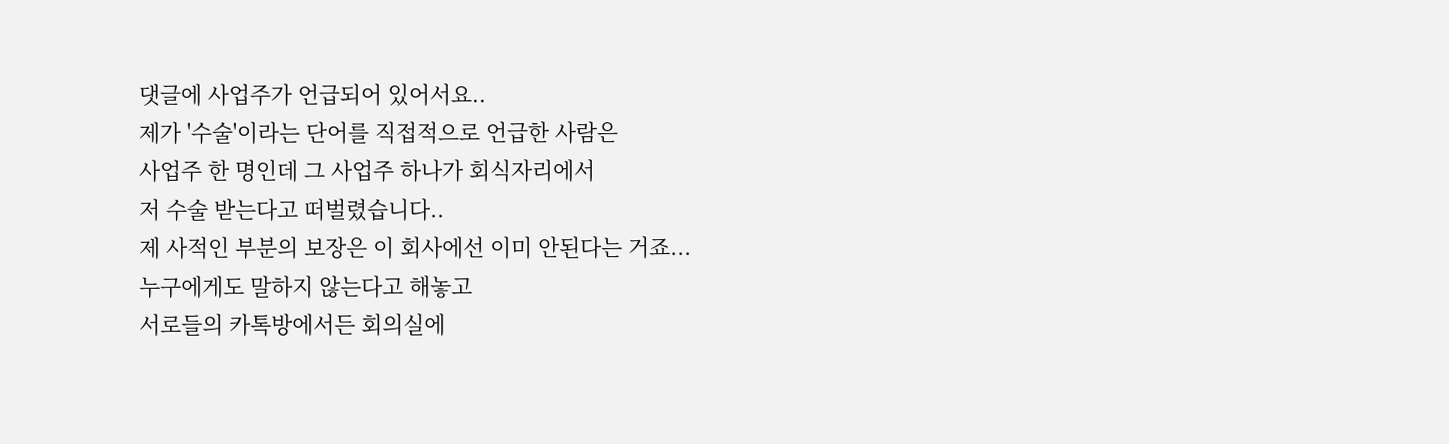댓글에 사업주가 언급되어 있어서요..
제가 '수술'이라는 단어를 직접적으로 언급한 사람은
사업주 한 명인데 그 사업주 하나가 회식자리에서
저 수술 받는다고 떠벌렸습니다..
제 사적인 부분의 보장은 이 회사에선 이미 안된다는 거죠...
누구에게도 말하지 않는다고 해놓고
서로들의 카톡방에서든 회의실에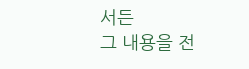서든
그 내용을 전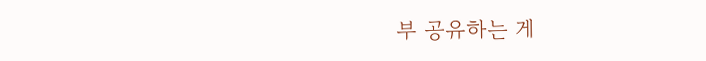부 공유하는 게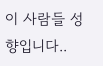이 사람들 성향입니다..